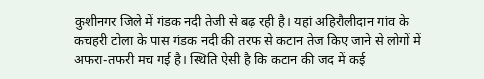कुशीनगर जिले में गंडक नदी तेजी से बढ़ रही है। यहां अहिरौलीदान गांव के कचहरी टोला के पास गंडक नदी की तरफ से कटान तेज किए जाने से लोगों में अफरा-तफरी मच गई है। स्थिति ऐसी है कि कटान की जद में कई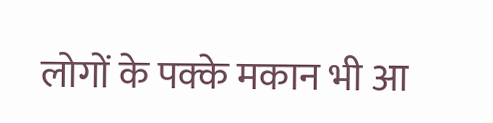लोगों के पक्के मकान भी आ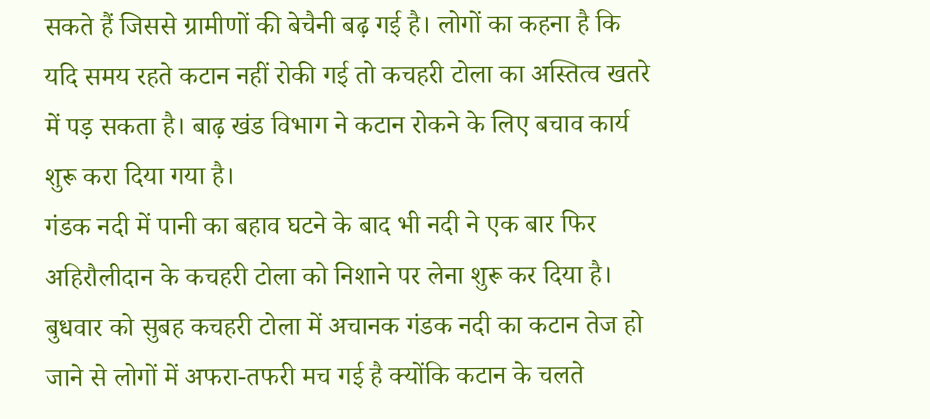सकते हैं जिससे ग्रामीणों की बेचैनी बढ़ गई है। लोगों का कहना है कि यदि समय रहते कटान नहीं रोकी गई तो कचहरी टोला का अस्तित्व खतरे में पड़ सकता है। बाढ़ खंड विभाग ने कटान रोकने के लिए बचाव कार्य शुरू करा दिया गया है।
गंडक नदी में पानी का बहाव घटने के बाद भी नदी ने एक बार फिर अहिरौलीदान के कचहरी टोला को निशाने पर लेना शुरू कर दिया है। बुधवार को सुबह कचहरी टोला में अचानक गंडक नदी का कटान तेज हो जाने से लोगों में अफरा-तफरी मच गई है क्योंकि कटान के चलते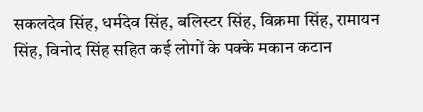सकलदेव सिंह, धर्मदेव सिंह, बलिस्टर सिंह, विक्रमा सिंह, रामायन सिंह, विनोद सिंह सहित कई लोगों के पक्के मकान कटान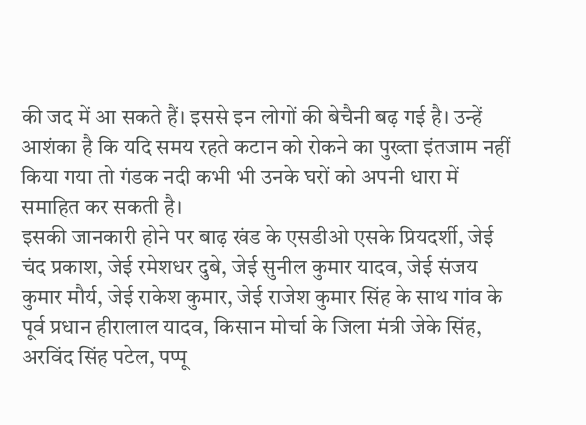की जद में आ सकते हैं। इससे इन लोगों की बेचैनी बढ़ गई है। उन्हें आशंका है कि यदि समय रहते कटान को रोकने का पुख्ता इंतजाम नहीं किया गया तो गंडक नदी कभी भी उनके घरों को अपनी धारा में समाहित कर सकती है।
इसकी जानकारी होने पर बाढ़ खंड के एसडीओ एसके प्रियदर्शी, जेई चंद प्रकाश, जेई रमेशधर दुबे, जेई सुनील कुमार यादव, जेई संजय कुमार मौर्य, जेई राकेश कुमार, जेई राजेश कुमार सिंह के साथ गांव के पूर्व प्रधान हीरालाल यादव, किसान मोर्चा के जिला मंत्री जेके सिंह, अरविंद सिंह पटेल, पप्पू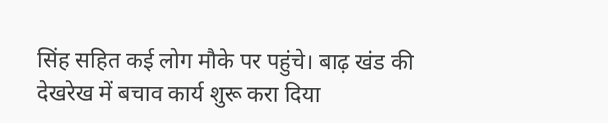सिंह सहित कई लोग मौके पर पहुंचे। बाढ़ खंड की देखरेख में बचाव कार्य शुरू करा दिया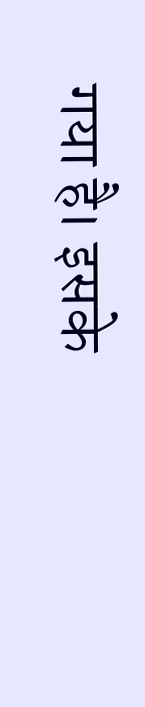गया है। इसके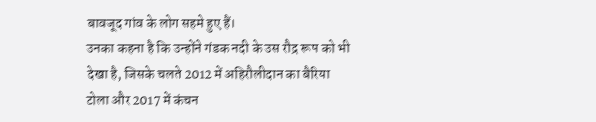बावजूद गांव के लोग सहमे हुए हैं।
उनका कहना है कि उन्होंने गंडक नदी के उस रौद्र रूप को भी देखा है, जिसके चलते 2012 में अहिरौलीदान का बैरिया टोला और 2017 में कंचन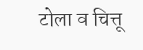टोला व चित्तू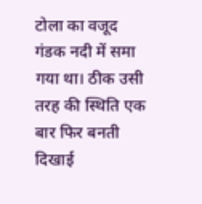टोला का वजूद गंडक नदी में समा गया था। ठीक उसी तरह की स्थिति एक बार फिर बनती दिखाई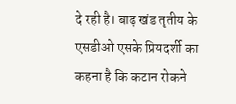दे रही है। बाढ़ खंड तृतीय के एसडीओ एसके प्रियदर्शी का कहना है कि कटान रोकने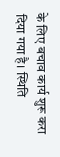के लिए बचाव कार्य शुरू करा दिया गया है। स्थिति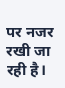पर नजर रखी जा रही है।